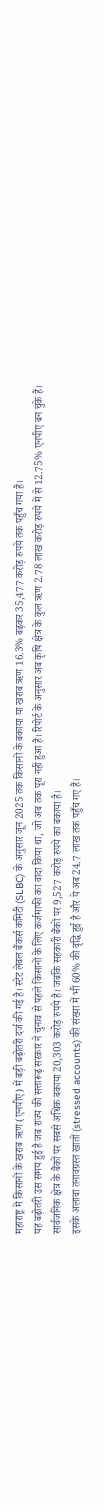महाराष्ट्र में किसानों के खराब ऋण (एनपीए) में बड़ी बढ़ोतरी दर्ज की गई है। स्टेट लेवल बैंकर्स कमिटी (SLBC) के अनुसार जून 2025 तक किसानों के बकाया या खराब ऋण 16.3% बढ़कर 35,477 करोड़ रुपये तक पहुँच गया हैं।
यह बढ़ोतरी उस समय हुई है जब राज्य की सत्तारूढ़ सरकार ने चुनाव से पहले किसानों के लिए कर्जमाफी का वादा किया था, जो अब तक पूरा नहीं हुआ है। रिपोर्ट के अनुसार अब कृषि क्षेत्र के कुल ऋण 2.78 लाख करोड़ रुपये में से 12.75% एनपीए बन चुके हैं।
सार्वजनिक क्षेत्र के बैंकों पर सबसे अधिक बकाया 20,303 करोड़ रुपये है। जबकि सहकारी बैंकों पर 9,527 करोड़ रुपये का बकाया है।
इसके अलावा तनावग्रस्त खातों (stressed accounts) की संख्या में भी 60% की वृद्धि हुई है और ये अब 24.7 लाख तक पहुँच गए हैं।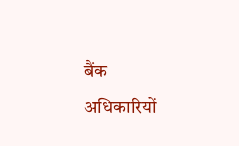बैंक अधिकारियों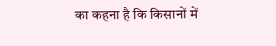का कहना है कि किसानों में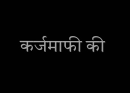कर्जमाफी की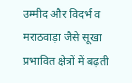उम्मीद और विदर्भ व मराठवाड़ा जैसे सूखा प्रभावित क्षेत्रों में बढ़ती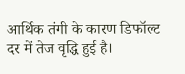आर्थिक तंगी के कारण डिफॉल्ट दर में तेज वृद्धि हुई है।